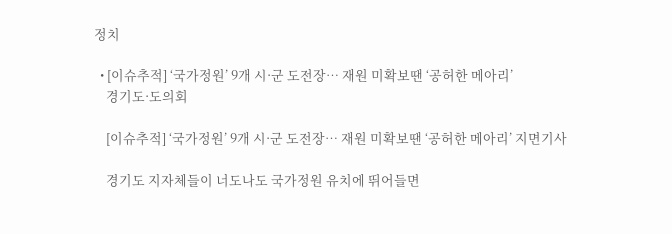정치

  • [이슈추적] ‘국가정원’ 9개 시·군 도전장… 재원 미확보땐 ‘공허한 메아리’
    경기도·도의회

    [이슈추적] ‘국가정원’ 9개 시·군 도전장… 재원 미확보땐 ‘공허한 메아리’ 지면기사

    경기도 지자체들이 너도나도 국가정원 유치에 뛰어들면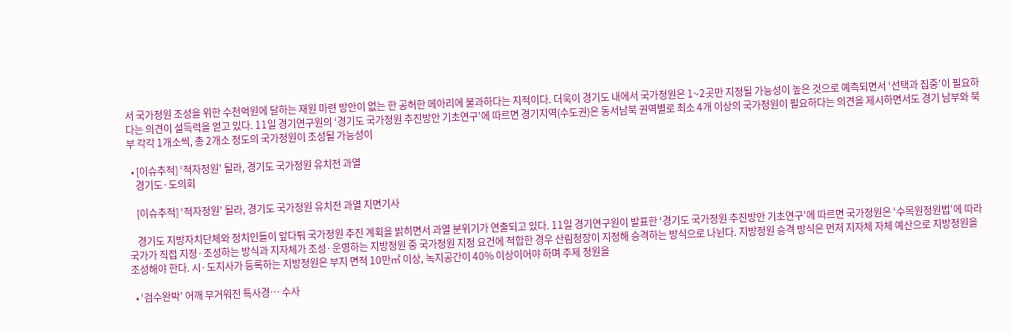서 국가정원 조성을 위한 수천억원에 달하는 재원 마련 방안이 없는 한 공허한 메아리에 불과하다는 지적이다. 더욱이 경기도 내에서 국가정원은 1~2곳만 지정될 가능성이 높은 것으로 예측되면서 ‘선택과 집중’이 필요하다는 의견이 설득력을 얻고 있다. 11일 경기연구원의 ‘경기도 국가정원 추진방안 기초연구’에 따르면 경기지역(수도권)은 동서남북 권역별로 최소 4개 이상의 국가정원이 필요하다는 의견을 제시하면서도 경기 남부와 북부 각각 1개소씩, 총 2개소 정도의 국가정원이 조성될 가능성이

  • [이슈추적] ‘적자정원’ 될라, 경기도 국가정원 유치전 과열
    경기도·도의회

    [이슈추적] ‘적자정원’ 될라, 경기도 국가정원 유치전 과열 지면기사

    경기도 지방자치단체와 정치인들이 앞다퉈 국가정원 추진 계획을 밝히면서 과열 분위기가 연출되고 있다. 11일 경기연구원이 발표한 ‘경기도 국가정원 추진방안 기초연구’에 따르면 국가정원은 ‘수목원정원법’에 따라 국가가 직접 지정·조성하는 방식과 지자체가 조성·운영하는 지방정원 중 국가정원 지정 요건에 적합한 경우 산림청장이 지정해 승격하는 방식으로 나뉜다. 지방정원 승격 방식은 먼저 지자체 자체 예산으로 지방정원을 조성해야 한다. 시·도지사가 등록하는 지방정원은 부지 면적 10만㎡ 이상, 녹지공간이 40% 이상이어야 하며 주제 정원을

  • ‘검수완박’ 어깨 무거워진 특사경… 수사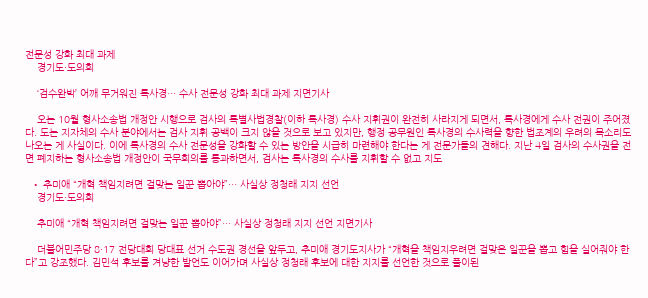전문성 강화 최대 과제
    경기도·도의회

    ‘검수완박’ 어깨 무거워진 특사경… 수사 전문성 강화 최대 과제 지면기사

    오는 10월 형사소송법 개정안 시행으로 검사의 특별사법경찰(이하 특사경) 수사 지휘권이 완전히 사라지게 되면서, 특사경에게 수사 전권이 주어졌다. 도는 지자체의 수사 분야에서는 검사 지휘 공백이 크지 않을 것으로 보고 있지만, 행정 공무원인 특사경의 수사력을 향한 법조계의 우려의 목소리도 나오는 게 사실이다. 이에 특사경의 수사 전문성을 강화할 수 있는 방안을 시급히 마련해야 한다는 게 전문가들의 견해다. 지난 4일 검사의 수사권을 전면 폐지하는 형사소송법 개정안이 국무회의를 통과하면서, 검사는 특사경의 수사를 지휘할 수 없고 지도

  • 추미애 “개혁 책임지려면 걸맞는 일꾼 뽑아야”… 사실상 정청래 지지 선언
    경기도·도의회

    추미애 “개혁 책임지려면 걸맞는 일꾼 뽑아야”… 사실상 정청래 지지 선언 지면기사

    더불어민주당 8·17 전당대회 당대표 선거 수도권 경선을 앞두고, 추미애 경기도지사가 “개혁을 책임지우려면 걸맞은 일꾼을 뽑고 힘을 실어줘야 한다”고 강조했다. 김민석 후보를 겨냥한 발언도 이어가며 사실상 정청래 후보에 대한 지지를 선언한 것으로 풀이된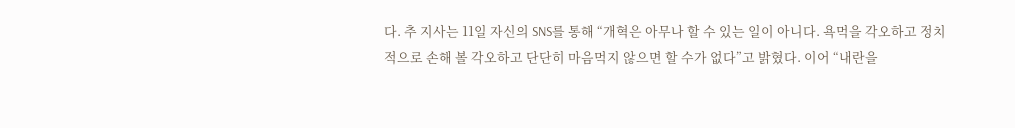다. 추 지사는 11일 자신의 SNS를 통해 “개혁은 아무나 할 수 있는 일이 아니다. 욕먹을 각오하고 정치적으로 손해 볼 각오하고 단단히 마음먹지 않으면 할 수가 없다”고 밝혔다. 이어 “내란을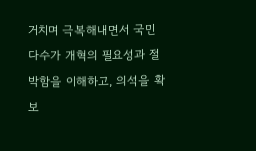거치며 극복해내면서 국민 다수가 개혁의 필요성과 절박함을 이해하고, 의석을 확보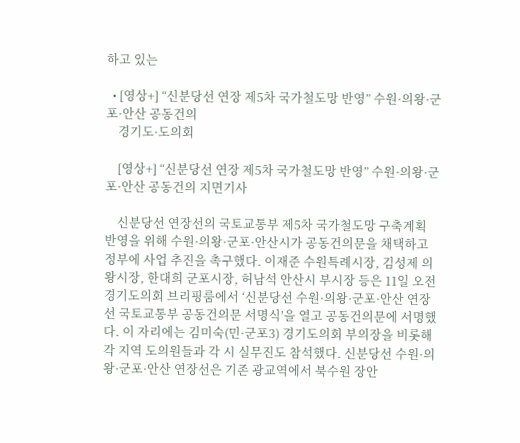하고 있는

  • [영상+] “신분당선 연장 제5차 국가철도망 반영” 수원·의왕·군포·안산 공동건의
    경기도·도의회

    [영상+] “신분당선 연장 제5차 국가철도망 반영” 수원·의왕·군포·안산 공동건의 지면기사

    신분당선 연장선의 국토교통부 제5차 국가철도망 구축계획 반영을 위해 수원·의왕·군포·안산시가 공동건의문을 채택하고 정부에 사업 추진을 촉구했다. 이재준 수원특례시장, 김성제 의왕시장, 한대희 군포시장, 허남석 안산시 부시장 등은 11일 오전 경기도의회 브리핑룸에서 ‘신분당선 수원·의왕·군포·안산 연장선 국토교통부 공동건의문 서명식’을 열고 공동건의문에 서명했다. 이 자리에는 김미숙(민·군포3) 경기도의회 부의장을 비롯해 각 지역 도의원들과 각 시 실무진도 참석했다. 신분당선 수원·의왕·군포·안산 연장선은 기존 광교역에서 북수원 장안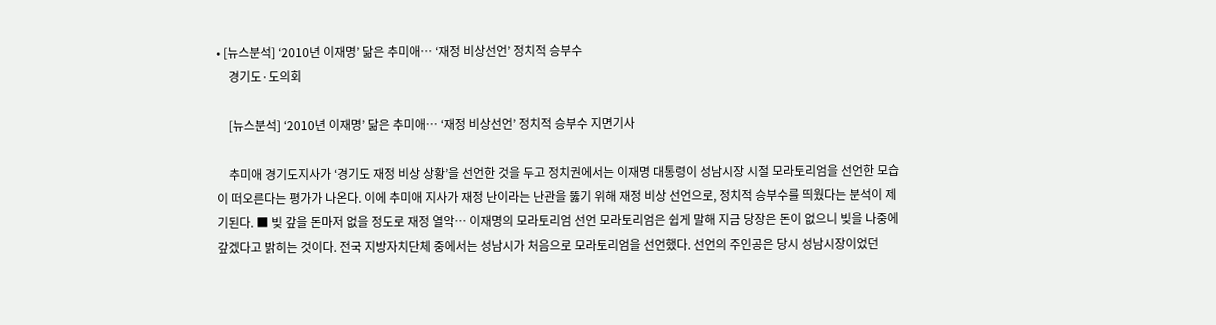• [뉴스분석] ‘2010년 이재명’ 닮은 추미애… ‘재정 비상선언’ 정치적 승부수
    경기도·도의회

    [뉴스분석] ‘2010년 이재명’ 닮은 추미애… ‘재정 비상선언’ 정치적 승부수 지면기사

    추미애 경기도지사가 ‘경기도 재정 비상 상황’을 선언한 것을 두고 정치권에서는 이재명 대통령이 성남시장 시절 모라토리엄을 선언한 모습이 떠오른다는 평가가 나온다. 이에 추미애 지사가 재정 난이라는 난관을 뚫기 위해 재정 비상 선언으로, 정치적 승부수를 띄웠다는 분석이 제기된다. ■ 빚 갚을 돈마저 없을 정도로 재정 열악… 이재명의 모라토리엄 선언 모라토리엄은 쉽게 말해 지금 당장은 돈이 없으니 빚을 나중에 갚겠다고 밝히는 것이다. 전국 지방자치단체 중에서는 성남시가 처음으로 모라토리엄을 선언했다. 선언의 주인공은 당시 성남시장이었던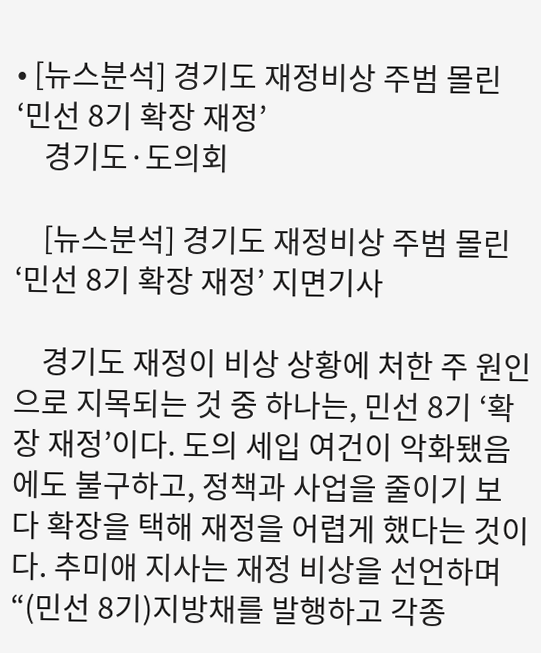• [뉴스분석] 경기도 재정비상 주범 몰린 ‘민선 8기 확장 재정’
    경기도·도의회

    [뉴스분석] 경기도 재정비상 주범 몰린 ‘민선 8기 확장 재정’ 지면기사

    경기도 재정이 비상 상황에 처한 주 원인으로 지목되는 것 중 하나는, 민선 8기 ‘확장 재정’이다. 도의 세입 여건이 악화됐음에도 불구하고, 정책과 사업을 줄이기 보다 확장을 택해 재정을 어렵게 했다는 것이다. 추미애 지사는 재정 비상을 선언하며 “(민선 8기)지방채를 발행하고 각종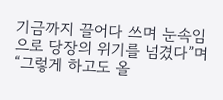기금까지 끌어다 쓰며 눈속임으로 당장의 위기를 넘겼다”며 “그렇게 하고도 올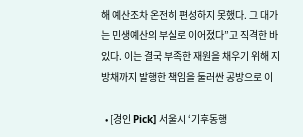해 예산조차 온전히 편성하지 못했다. 그 대가는 민생예산의 부실로 이어졌다”고 직격한 바 있다. 이는 결국 부족한 재원을 채우기 위해 지방채까지 발행한 책임을 둘러싼 공방으로 이

  • [경인 Pick] 서울시 ‘기후동행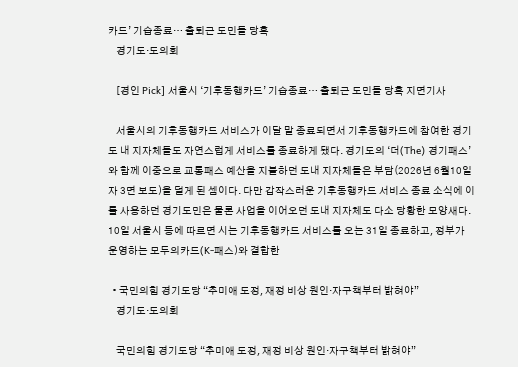카드’ 기습종료… 출퇴근 도민들 당혹
    경기도·도의회

    [경인 Pick] 서울시 ‘기후동행카드’ 기습종료… 출퇴근 도민들 당혹 지면기사

    서울시의 기후동행카드 서비스가 이달 말 종료되면서 기후동행카드에 참여한 경기도 내 지자체들도 자연스럽게 서비스를 종료하게 됐다. 경기도의 ‘더(The) 경기패스’와 함께 이중으로 교통패스 예산을 지불하던 도내 지자체들은 부담(2026년 6월10일자 3면 보도)을 덜게 된 셈이다. 다만 갑작스러운 기후동행카드 서비스 종료 소식에 이를 사용하던 경기도민은 물론 사업을 이어오던 도내 지자체도 다소 당황한 모양새다. 10일 서울시 등에 따르면 시는 기후동행카드 서비스를 오는 31일 종료하고, 정부가 운영하는 모두의카드(K-패스)와 결합한

  • 국민의힘 경기도당 “추미애 도정, 재정 비상 원인·자구책부터 밝혀야”
    경기도·도의회

    국민의힘 경기도당 “추미애 도정, 재정 비상 원인·자구책부터 밝혀야”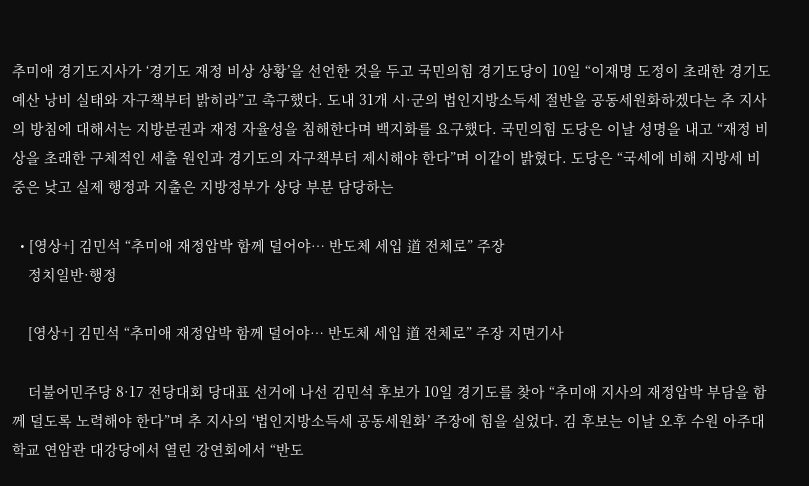추미애 경기도지사가 ‘경기도 재정 비상 상황’을 선언한 것을 두고 국민의힘 경기도당이 10일 “이재명 도정이 초래한 경기도 예산 낭비 실태와 자구책부터 밝히라”고 촉구했다. 도내 31개 시·군의 법인지방소득세 절반을 공동세원화하겠다는 추 지사의 방침에 대해서는 지방분권과 재정 자율성을 침해한다며 백지화를 요구했다. 국민의힘 도당은 이날 성명을 내고 “재정 비상을 초래한 구체적인 세출 원인과 경기도의 자구책부터 제시해야 한다”며 이같이 밝혔다. 도당은 “국세에 비해 지방세 비중은 낮고 실제 행정과 지출은 지방정부가 상당 부분 담당하는

  • [영상+] 김민석 “추미애 재정압박 함께 덜어야… 반도체 세입 道 전체로” 주장
    정치일반·행정

    [영상+] 김민석 “추미애 재정압박 함께 덜어야… 반도체 세입 道 전체로” 주장 지면기사

    더불어민주당 8·17 전당대회 당대표 선거에 나선 김민석 후보가 10일 경기도를 찾아 “추미애 지사의 재정압박 부담을 함께 덜도록 노력해야 한다”며 추 지사의 ‘법인지방소득세 공동세원화’ 주장에 힘을 실었다. 김 후보는 이날 오후 수원 아주대학교 연암관 대강당에서 열린 강연회에서 “반도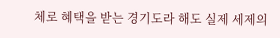체로 혜택을 받는 경기도라 해도 실제 세제의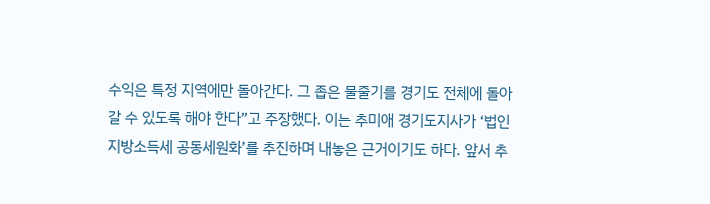수익은 특정 지역에만 돌아간다. 그 좁은 물줄기를 경기도 전체에 돌아갈 수 있도록 해야 한다”고 주장했다. 이는 추미애 경기도지사가 ‘법인지방소득세 공동세원화’를 추진하며 내놓은 근거이기도 하다. 앞서 추